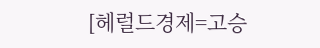[헤럴드경제=고승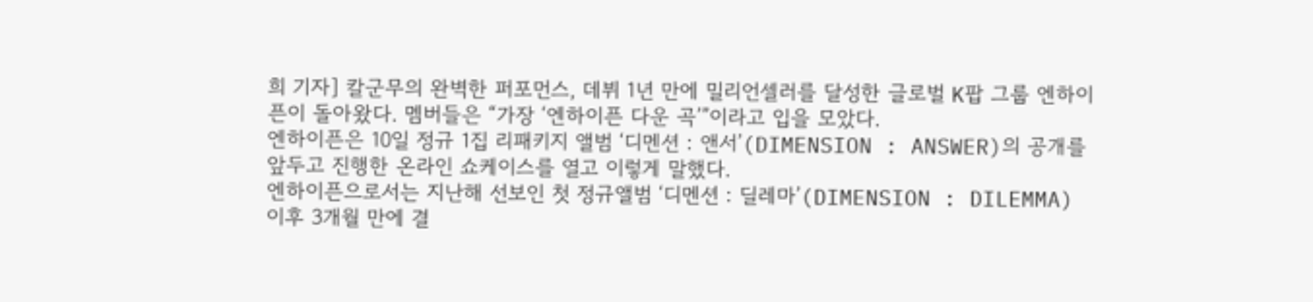희 기자] 칼군무의 완벽한 퍼포먼스, 데뷔 1년 만에 밀리언셀러를 달성한 글로벌 K팝 그룹 엔하이픈이 돌아왔다. 멤버들은 “가장 ‘엔하이픈 다운 곡’”이라고 입을 모았다.
엔하이픈은 10일 정규 1집 리패키지 앨범 ‘디멘션 : 앤서’(DIMENSION : ANSWER)의 공개를 앞두고 진행한 온라인 쇼케이스를 열고 이렇게 말했다.
엔하이픈으로서는 지난해 선보인 첫 정규앨범 ‘디멘션 : 딜레마’(DIMENSION : DILEMMA) 이후 3개월 만에 결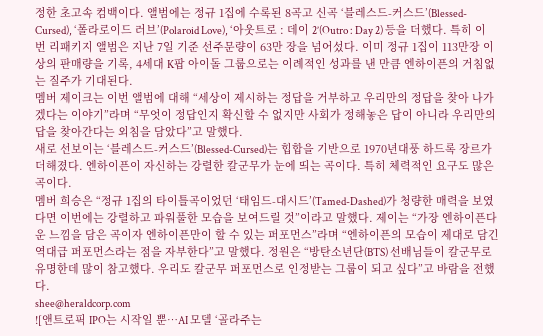정한 초고속 컴백이다. 앨범에는 정규 1집에 수록된 8곡고 신곡 ‘블레스드-커스드’(Blessed-Cursed), ‘폴라로이드 러브’(Polaroid Love), ‘아웃트로 : 데이 2’(Outro : Day 2) 등을 더했다. 특히 이번 리패키지 앨범은 지난 7일 기준 선주문량이 63만 장을 넘어섰다. 이미 정규 1집이 113만장 이상의 판매량을 기록, 4세대 K팝 아이돌 그룹으로는 이례적인 성과를 낸 만큼 엔하이픈의 거침없는 질주가 기대된다.
멤버 제이크는 이번 앨범에 대해 “세상이 제시하는 정답을 거부하고 우리만의 정답을 찾아 나가겠다는 이야기”라며 “무엇이 정답인지 확신할 수 없지만 사회가 정해놓은 답이 아니라 우리만의 답을 찾아간다는 외침을 담았다”고 말했다.
새로 선보이는 ‘블레스드-커스드’(Blessed-Cursed)는 힙합을 기반으로 1970년대풍 하드록 장르가 더해졌다. 엔하이픈이 자신하는 강렬한 칼군무가 눈에 띄는 곡이다. 특히 체력적인 요구도 많은 곡이다.
멤버 희승은 “정규 1집의 타이틀곡이었던 ‘태임드-대시드’(Tamed-Dashed)가 청량한 매력을 보였다면 이번에는 강렬하고 파워풀한 모습을 보여드릴 것”이라고 말했다. 제이는 “가장 엔하이픈다운 느낌을 담은 곡이자 엔하이픈만이 할 수 있는 퍼포먼스”라며 “엔하이픈의 모습이 제대로 담긴 역대급 퍼포먼스라는 점을 자부한다”고 말했다. 정원은 “방탄소년단(BTS) 선배님들이 칼군무로 유명한데 많이 참고했다. 우리도 칼군무 퍼포먼스로 인정받는 그룹이 되고 싶다”고 바람을 전했다.
shee@heraldcorp.com
![앤트로픽 IPO는 시작일 뿐…AI 모델 ‘골라주는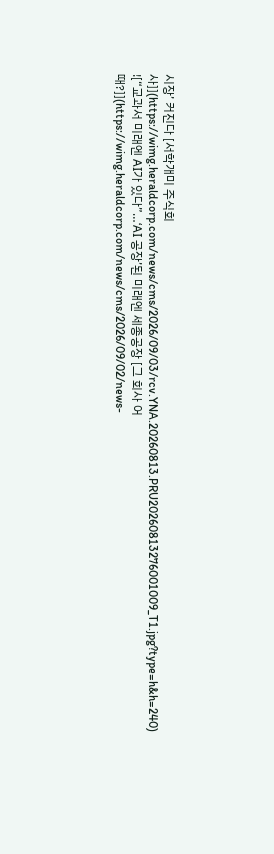시장’ 커진다 [서학개미 주식회사]](https://wimg.heraldcorp.com/news/cms/2026/09/03/rcv.YNA.20260813.PRU20260813276001009_T1.jpg?type=h&h=240)
![“교과서 미래엔 AI가 있다”…‘AI 공장’된 미래엔 세종공장 [그 회사 어때?]](https://wimg.heraldcorp.com/news/cms/2026/09/02/news-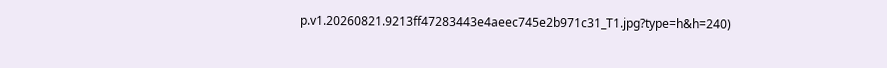p.v1.20260821.9213ff47283443e4aeec745e2b971c31_T1.jpg?type=h&h=240)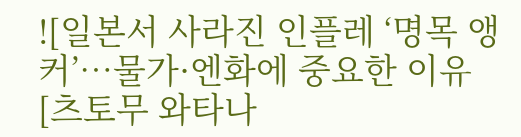![일본서 사라진 인플레 ‘명목 앵커’…물가·엔화에 중요한 이유 [츠토무 와타나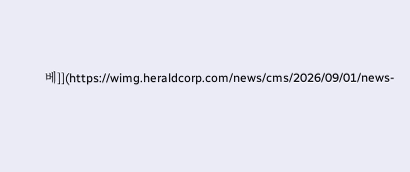베]](https://wimg.heraldcorp.com/news/cms/2026/09/01/news-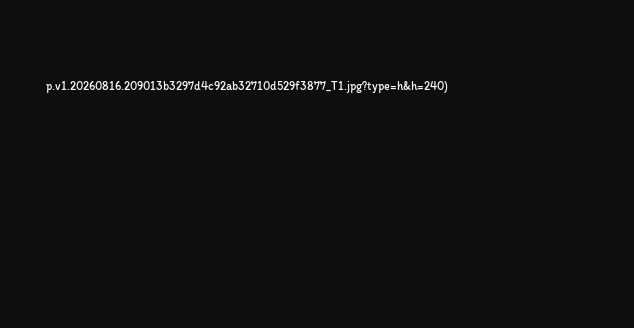p.v1.20260816.209013b3297d4c92ab32710d529f3877_T1.jpg?type=h&h=240)